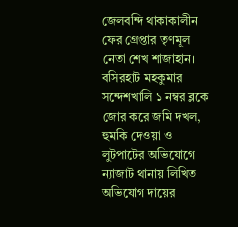জেলবন্দি থাকাকালীন ফের গ্রেপ্তার তৃণমূল নেতা শেখ শাজাহান। বসিরহাট মহকুমার সন্দেশখালি ১ নম্বর ব্লকে জোর করে জমি দখল, হুমকি দেওয়া ও লুটপাটের অভিযোগে ন্যাজাট থানায় লিখিত অভিযোগ দায়ের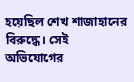হয়েছিল শেখ শাজাহানের বিরুদ্ধে। সেই অভিযোগের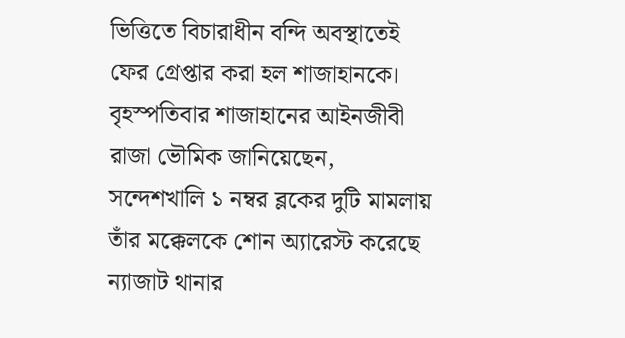ভিত্তিতে বিচারাধীন বন্দি অবস্থাতেই ফের গ্রেপ্তার করা হল শাজাহানকে।
বৃহস্পতিবার শাজাহানের আইনজীবী রাজা ভৌমিক জানিয়েছেন, সন্দেশখালি ১ নম্বর ব্লকের দুটি মামলায় তাঁর মক্কেলকে শোন অ্যারেস্ট করেছে ন্যাজাট থানার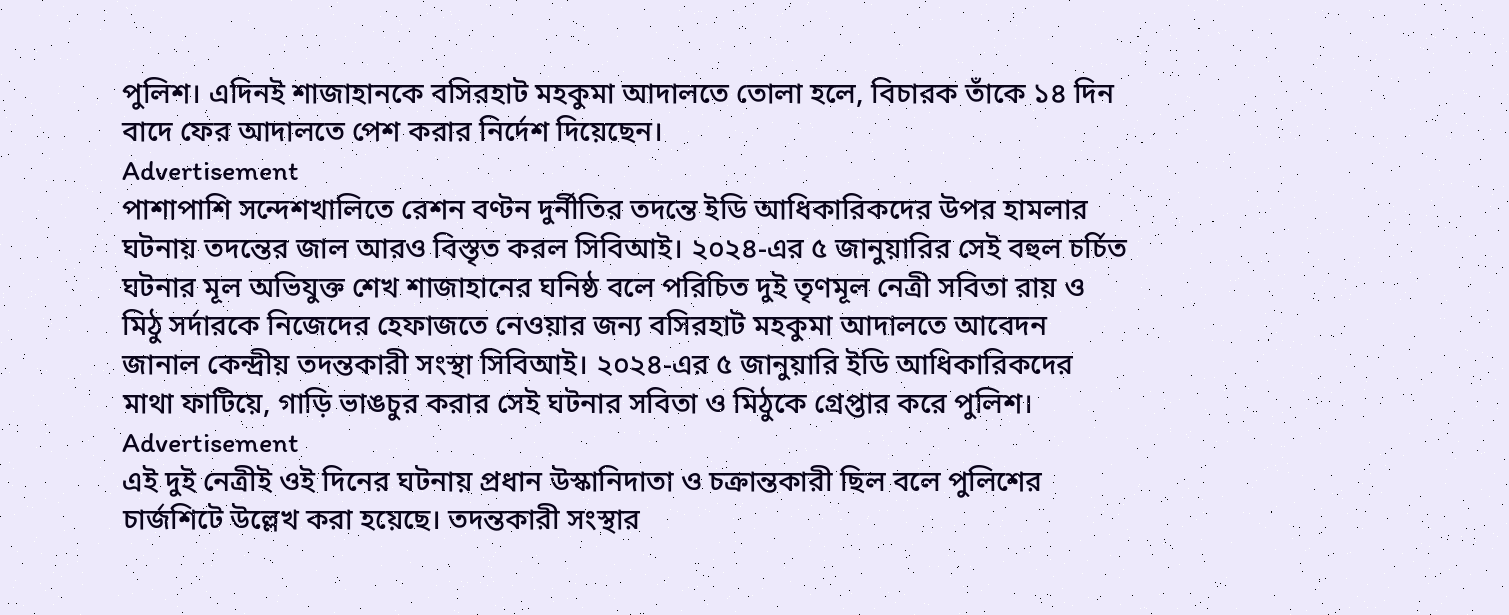পুলিশ। এদিনই শাজাহানকে বসিরহাট মহকুমা আদালতে তোলা হলে, বিচারক তাঁকে ১৪ দিন বাদে ফের আদালতে পেশ করার নির্দেশ দিয়েছেন।
Advertisement
পাশাপাশি সন্দেশখালিতে রেশন বণ্টন দুর্নীতির তদন্তে ইডি আধিকারিকদের উপর হামলার ঘটনায় তদন্তের জাল আরও বিস্তৃত করল সিবিআই। ২০২৪-এর ৫ জানুয়ারির সেই বহুল চর্চিত ঘটনার মূল অভিযুক্ত শেখ শাজাহানের ঘনিষ্ঠ বলে পরিচিত দুই তৃণমূল নেত্রী সবিতা রায় ও মিঠু সর্দারকে নিজেদের হেফাজতে নেওয়ার জন্য বসিরহাট মহকুমা আদালতে আবেদন জানাল কেন্দ্রীয় তদন্তকারী সংস্থা সিবিআই। ২০২৪-এর ৫ জানুয়ারি ইডি আধিকারিকদের মাথা ফাটিয়ে, গাড়ি ভাঙচুর করার সেই ঘটনার সবিতা ও মিঠুকে গ্রেপ্তার করে পুলিশ।
Advertisement
এই দুই নেত্রীই ওই দিনের ঘটনায় প্রধান উস্কানিদাতা ও চক্রান্তকারী ছিল বলে পুলিশের চার্জশিটে উল্লেখ করা হয়েছে। তদন্তকারী সংস্থার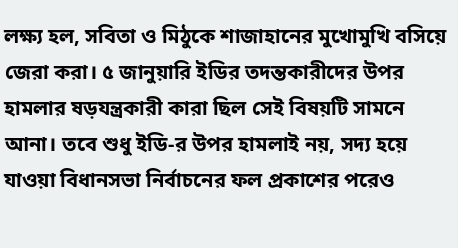লক্ষ্য হল, সবিতা ও মিঠুকে শাজাহানের মুখোমুখি বসিয়ে জেরা করা। ৫ জানুয়ারি ইডির তদন্তকারীদের উপর হামলার ষড়যন্ত্রকারী কারা ছিল সেই বিষয়টি সামনে আনা। তবে শুধু ইডি-র উপর হামলাই নয়, সদ্য হয়ে যাওয়া বিধানসভা নির্বাচনের ফল প্রকাশের পরেও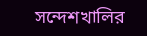সন্দেশখালির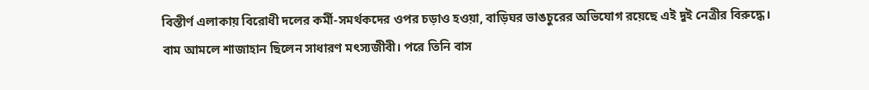বিস্তীর্ণ এলাকায় বিরোধী দলের কর্মী-সমর্থকদের ওপর চড়াও হওয়া, বাড়িঘর ভাঙচুরের অভিযোগ রয়েছে এই দুই নেত্রীর বিরুদ্ধে।
বাম আমলে শাজাহান ছিলেন সাধারণ মৎস্যজীবী। পরে তিনি বাস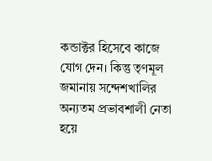কন্ডাক্টর হিসেবে কাজে যোগ দেন। কিন্তু তৃণমূল জমানায় সন্দেশখালির অন্যতম প্রভাবশালী নেতা হয়ে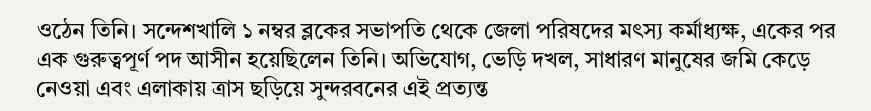ওঠেন তিনি। সন্দেশখালি ১ নম্বর ব্লকের সভাপতি থেকে জেলা পরিষদের মৎস্য কর্মাধ্যক্ষ, একের পর এক গুরুত্বপূর্ণ পদ আসীন হয়েছিলেন তিনি। অভিযোগ, ভেড়ি দখল, সাধারণ মানুষের জমি কেড়ে নেওয়া এবং এলাকায় ত্রাস ছড়িয়ে সুন্দরবনের এই প্রত্যন্ত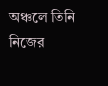অঞ্চলে তিনি নিজের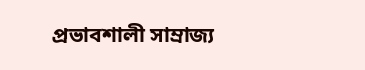প্রভাবশালী সাম্রাজ্য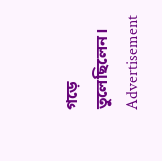গড়ে তুলেছিলেন।
Advertisement